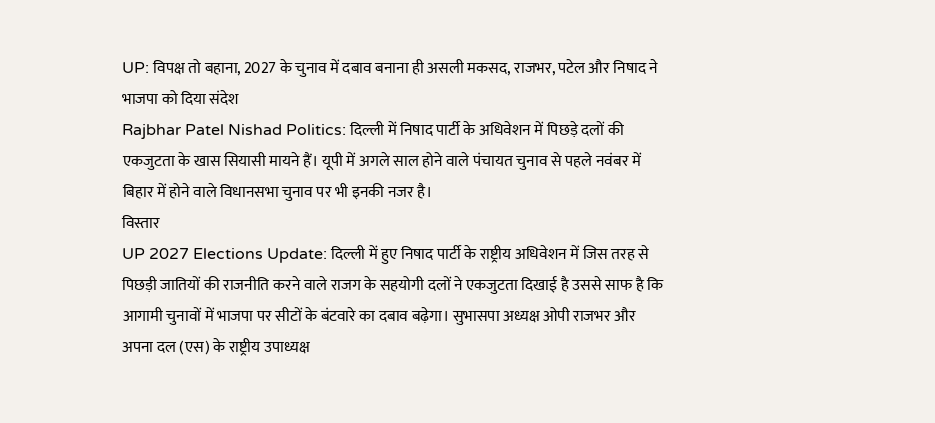UP: विपक्ष तो बहाना, 2027 के चुनाव में दबाव बनाना ही असली मकसद, राजभर, पटेल और निषाद ने भाजपा को दिया संदेश
Rajbhar Patel Nishad Politics: दिल्ली में निषाद पार्टी के अधिवेशन में पिछड़े दलों की एकजुटता के खास सियासी मायने हैं। यूपी में अगले साल होने वाले पंचायत चुनाव से पहले नवंबर में बिहार में होने वाले विधानसभा चुनाव पर भी इनकी नजर है।
विस्तार
UP 2027 Elections Update: दिल्ली में हुए निषाद पार्टी के राष्ट्रीय अधिवेशन में जिस तरह से पिछड़ी जातियों की राजनीति करने वाले राजग के सहयोगी दलों ने एकजुटता दिखाई है उससे साफ है कि आगामी चुनावों में भाजपा पर सीटों के बंटवारे का दबाव बढ़ेगा। सुभासपा अध्यक्ष ओपी राजभर और अपना दल (एस) के राष्ट्रीय उपाध्यक्ष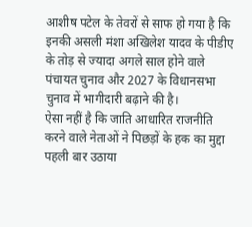आशीष पटेल के तेवरों से साफ हो गया है कि इनकी असली मंशा अखिलेश यादव के पीडीए के तोड़ से ज्यादा अगले साल होने वाले पंचायत चुनाव और 2027 के विधानसभा चुनाव में भागीदारी बढ़ाने की है।
ऐसा नहीं है कि जाति आधारित राजनीति करने वाले नेताओं ने पिछड़ों के हक का मुद्दा पहली बार उठाया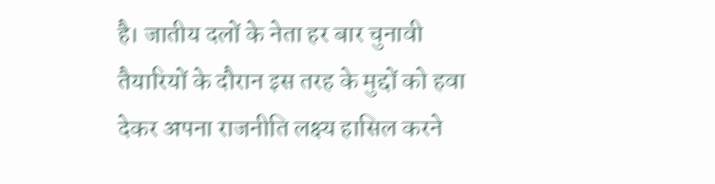है। जातीय दलों के नेता हर बार चुनावी तैयारियों के दौरान इस तरह के मुद्दों को हवा देकर अपना राजनीति लक्ष्य हासिल करने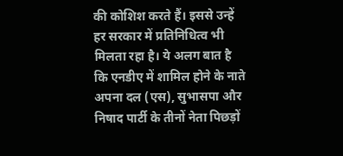की कोशिश करते हैं। इससे उन्हें हर सरकार में प्रतिनिधित्व भी मिलता रहा है। ये अलग बात है कि एनडीए में शामिल होने के नाते अपना दल (एस), सुभासपा और निषाद पार्टी के तीनों नेता पिछड़ों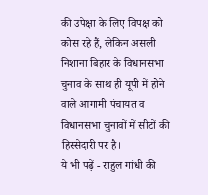की उपेक्षा के लिए विपक्ष को कोस रहे हैं, लेकिन असली निशाना बिहार के विधानसभा चुनाव के साथ ही यूपी में होने वाले आगामी पंचायत व विधानसभा चुनावों में सीटों की हिस्सेदारी पर है।
ये भी पढ़ें - राहुल गांधी की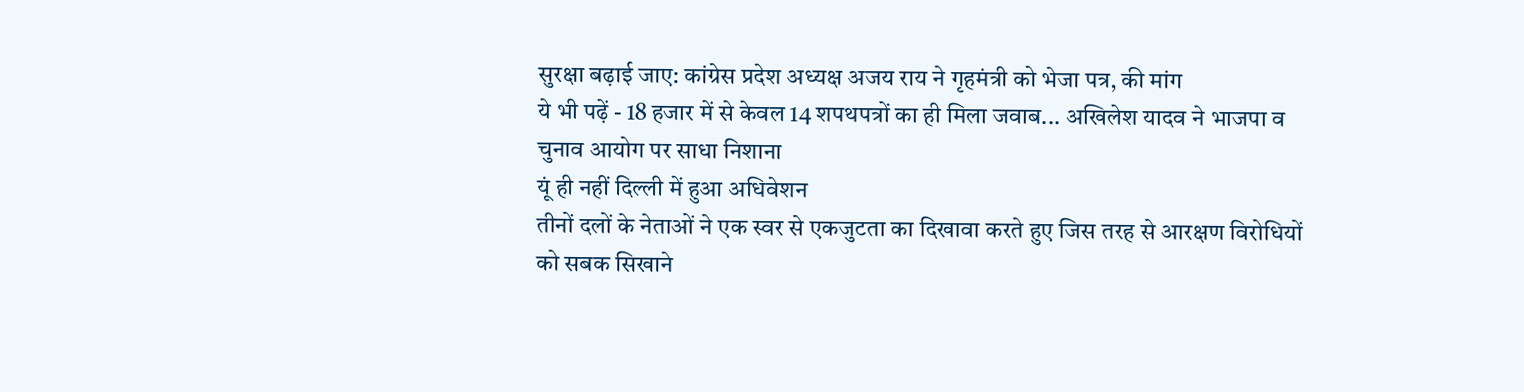सुरक्षा बढ़ाई जाए: कांग्रेस प्रदेश अध्यक्ष अजय राय ने गृहमंत्री को भेजा पत्र, की मांग
ये भी पढ़ें - 18 हजार में से केवल 14 शपथपत्रों का ही मिला जवाब... अखिलेश यादव ने भाजपा व चुनाव आयोग पर साधा निशाना
यूं ही नहीं दिल्ली में हुआ अधिवेशन
तीनों दलों के नेताओं ने एक स्वर से एकजुटता का दिखावा करते हुए जिस तरह से आरक्षण विरोधियों को सबक सिखाने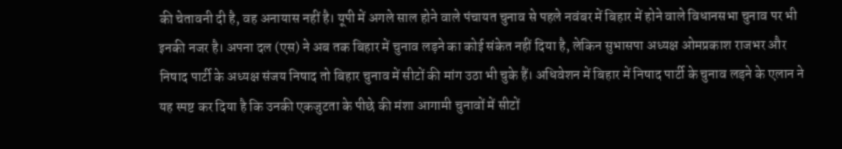की चेतावनी दी है, वह अनायास नहीं है। यूपी में अगले साल होने वाले पंचायत चुनाव से पहले नवंबर में बिहार में होने वाले विधानसभा चुनाव पर भी इनकी नजर है। अपना दल (एस) ने अब तक बिहार में चुनाव लड़ने का कोई संकेत नहीं दिया है, लेकिन सुभासपा अध्यक्ष ओमप्रकाश राजभर और निषाद पार्टी के अध्यक्ष संजय निषाद तो बिहार चुनाव में सीटों की मांग उठा भी चुके हैं। अधिवेशन में बिहार में निषाद पार्टी के चुनाव लड़ने के एलान ने यह स्पष्ट कर दिया है कि उनकी एकजुटता के पीछे की मंशा आगामी चुनावों में सीटों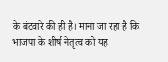के बंटवारे की ही है। माना जा रहा है कि भाजपा के शीर्ष नेतृत्व को यह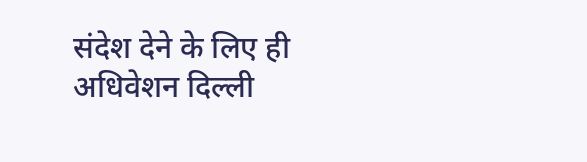संदेश देने के लिए ही अधिवेशन दिल्ली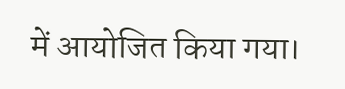में आयोजित किया गया।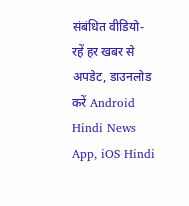संबंधित वीडियो-
रहें हर खबर से अपडेट, डाउनलोड करें Android Hindi News App, iOS Hindi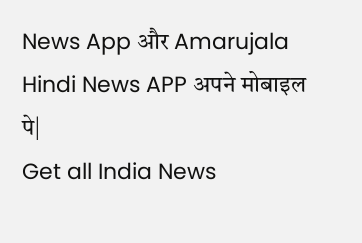News App और Amarujala Hindi News APP अपने मोबाइल पे|
Get all India News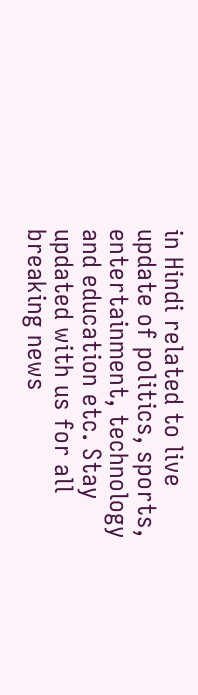in Hindi related to live update of politics, sports, entertainment, technology and education etc. Stay updated with us for all breaking news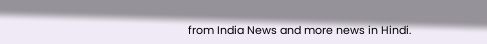from India News and more news in Hindi.